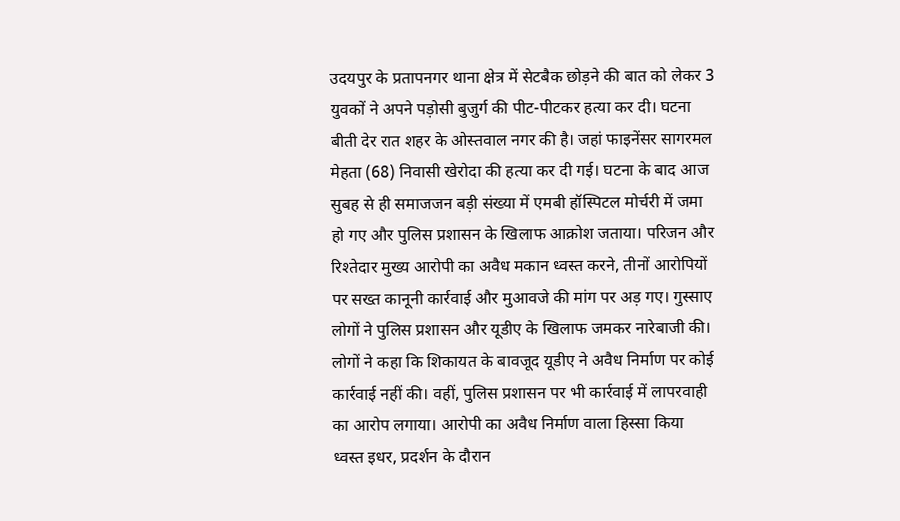उदयपुर के प्रतापनगर थाना क्षेत्र में सेटबैक छोड़ने की बात को लेकर 3 युवकों ने अपने पड़ोसी बुजुर्ग की पीट-पीटकर हत्या कर दी। घटना बीती देर रात शहर के ओस्तवाल नगर की है। जहां फाइनेंसर सागरमल मेहता (68) निवासी खेरोदा की हत्या कर दी गई। घटना के बाद आज सुबह से ही समाजजन बड़ी संख्या में एमबी हॉस्पिटल मोर्चरी में जमा हो गए और पुलिस प्रशासन के खिलाफ आक्रोश जताया। परिजन और रिश्तेदार मुख्य आरोपी का अवैध मकान ध्वस्त करने, तीनों आरोपियों पर सख्त कानूनी कार्रवाई और मुआवजे की मांग पर अड़ गए। गुस्साए लोगों ने पुलिस प्रशासन और यूडीए के खिलाफ जमकर नारेबाजी की। लोगों ने कहा कि शिकायत के बावजूद यूडीए ने अवैध निर्माण पर कोई कार्रवाई नहीं की। वहीं, पुलिस प्रशासन पर भी कार्रवाई में लापरवाही का आरोप लगाया। आरोपी का अवैध निर्माण वाला हिस्सा किया ध्वस्त इधर, प्रदर्शन के दौरान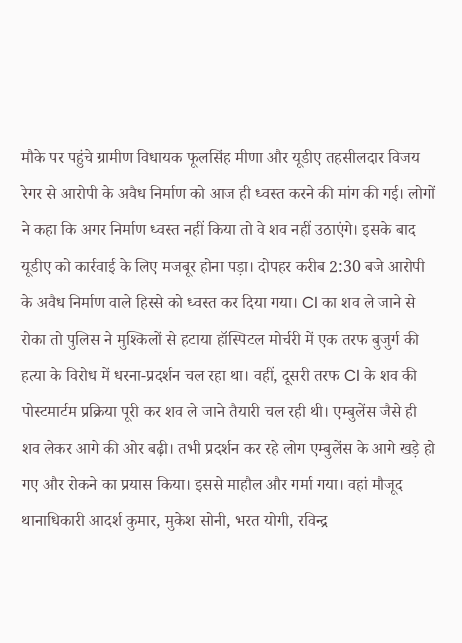मौके पर पहुंचे ग्रामीण विधायक फूलसिंह मीणा और यूडीए तहसीलदार विजय रेगर से आरोपी के अवैध निर्माण को आज ही ध्वस्त करने की मांग की गई। लोगों ने कहा कि अगर निर्माण ध्वस्त नहीं किया तो वे शव नहीं उठाएंगे। इसके बाद यूडीए को कार्रवाई के लिए मजबूर होना पड़ा। दोपहर करीब 2:30 बजे आरोपी के अवैध निर्माण वाले हिस्से को ध्वस्त कर दिया गया। CI का शव ले जाने से रोका तो पुलिस ने मुश्किलों से हटाया हॉस्पिटल मोर्चरी में एक तरफ बुजुर्ग की हत्या के विरोध में धरना-प्रदर्शन चल रहा था। वहीं, दूसरी तरफ CI के शव की पोस्टमार्टम प्रक्रिया पूरी कर शव ले जाने तैयारी चल रही थी। एम्बुलेंस जैसे ही शव लेकर आगे की ओर बढ़ी। तभी प्रदर्शन कर रहे लोग एम्बुलेंस के आगे खड़े हो गए और रोकने का प्रयास किया। इससे माहौल और गर्मा गया। वहां मौजूद थानाधिकारी आदर्श कुमार, मुकेश सोनी, भरत योगी, रविन्द्र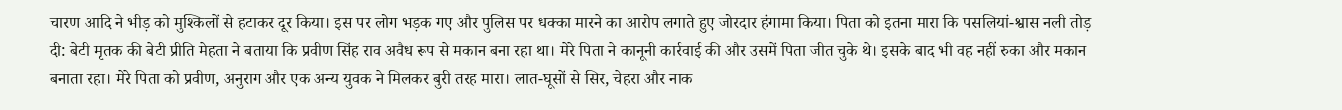चारण आदि ने भीड़ को मुश्किलों से हटाकर दूर किया। इस पर लोग भड़क गए और पुलिस पर धक्का मारने का आरोप लगाते हुए जोरदार हंगामा किया। पिता को इतना मारा कि पसलियां-श्वास नली तोड़ दी: बेटी मृतक की बेटी प्रीति मेहता ने बताया कि प्रवीण सिंह राव अवैध रूप से मकान बना रहा था। मेरे पिता ने कानूनी कार्रवाई की और उसमें पिता जीत चुके थे। इसके बाद भी वह नहीं रुका और मकान बनाता रहा। मेरे पिता को प्रवीण, अनुराग और एक अन्य युवक ने मिलकर बुरी तरह मारा। लात-घूसों से सिर, चेहरा और नाक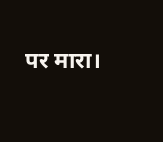पर मारा।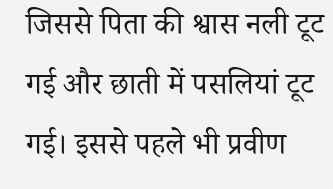जिससे पिता की श्वास नली टूट गई और छाती में पसलियां टूट गई। इससे पहले भी प्रवीण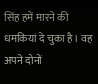सिंह हमें मारने की धमकियां दे चुका है। वह अपने दोनों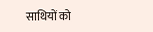साथियों को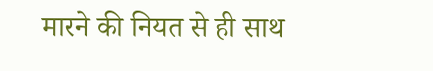मारने की नियत से ही साथ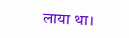लाया था।